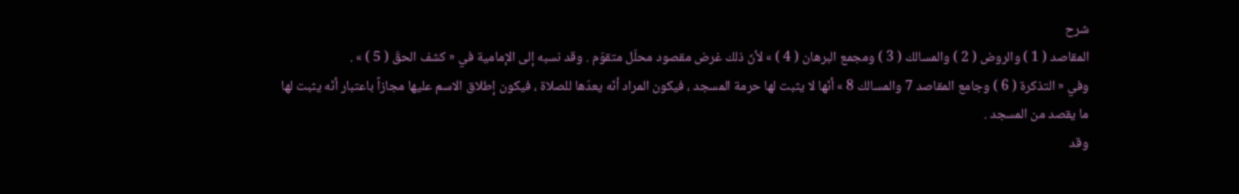شرح
المقاصد ( 1 ) والروض ( 2 ) والمسالك ( 3 ) ومجمع البرهان ( 4 ) » لأنّ ذلك غرض مقصود محلّل متقوّم . وقد نسبه إلى الإمامية في « كشف الحقّ ( 5 ) » .
وفي « التذكرة ( 6 ) وجامع المقاصد 7 والمسالك 8 » أنّها لا يثبت لها حرمة المسجد ، فيكون المراد أنّه يعدّها للصلاة ، فيكون إطلاق الاسم عليها مجازاً باعتبار أنّه يثبت لها ما يقصد من المسجد .
وقد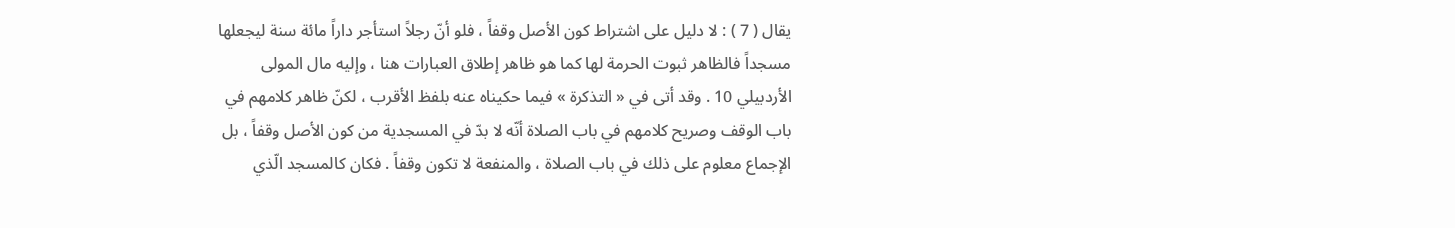يقال ( 7 ) : لا دليل على اشتراط كون الأصل وقفاً ، فلو أنّ رجلاً استأجر داراً مائة سنة ليجعلها مسجداً فالظاهر ثبوت الحرمة لها كما هو ظاهر إطلاق العبارات هنا ، وإليه مال المولى الأردبيلي 10 . وقد أتى في « التذكرة » فيما حكيناه عنه بلفظ الأقرب ، لكنّ ظاهر كلامهم في باب الوقف وصريح كلامهم في باب الصلاة أنّه لا بدّ في المسجدية من كون الأصل وقفاً ، بل الإجماع معلوم على ذلك في باب الصلاة ، والمنفعة لا تكون وقفاً . فكان كالمسجد الّذي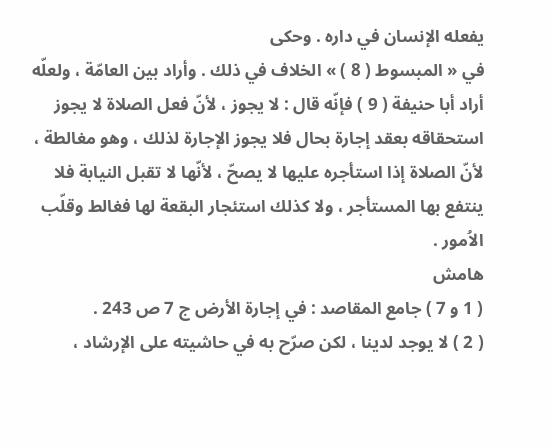يفعله الإنسان في داره . وحكى
في « المبسوط ( 8 ) » الخلاف في ذلك . وأراد بين العامّة ، ولعلّه أراد أبا حنيفة ( 9 ) فإنّه قال : لا يجوز ، لأنّ فعل الصلاة لا يجوز استحقاقه بعقد إجارة بحال فلا يجوز الإجارة لذلك ، وهو مغالطة ، لأنّ الصلاة إذا استأجره عليها لا يصحّ ، لأنّها لا تقبل النيابة فلا ينتفع بها المستأجر ، ولا كذلك استئجار البقعة لها فغالط وقلّب الاُمور .
هامش
( 1 و 7 ) جامع المقاصد : في إجارة الأرض ج 7 ص 243 .
( 2 ) لا يوجد لدينا ، لكن صرّح به في حاشيته على الإرشاد ،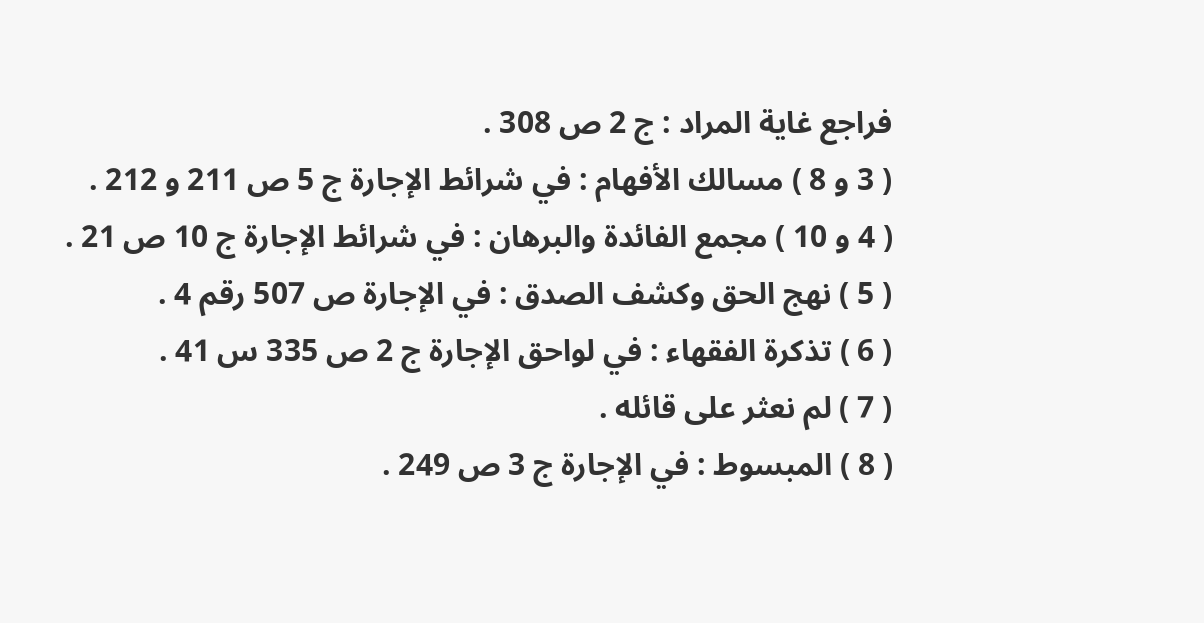فراجع غاية المراد : ج 2 ص 308 .
( 3 و 8 ) مسالك الأفهام : في شرائط الإجارة ج 5 ص 211 و 212 .
( 4 و 10 ) مجمع الفائدة والبرهان : في شرائط الإجارة ج 10 ص 21 .
( 5 ) نهج الحق وكشف الصدق : في الإجارة ص 507 رقم 4 .
( 6 ) تذكرة الفقهاء : في لواحق الإجارة ج 2 ص 335 س 41 .
( 7 ) لم نعثر على قائله .
( 8 ) المبسوط : في الإجارة ج 3 ص 249 .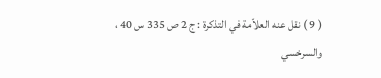( 9 ) نقل عنه العلاّمة في التذكرة : ج 2 ص 335 س 40 ، والسرخسي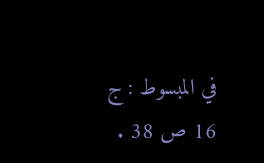في المبسوط : ج 16 ص 38 .